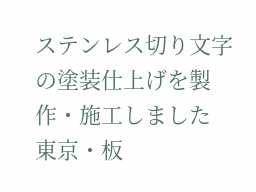ステンレス切り文字の塗装仕上げを製作・施工しました
東京・板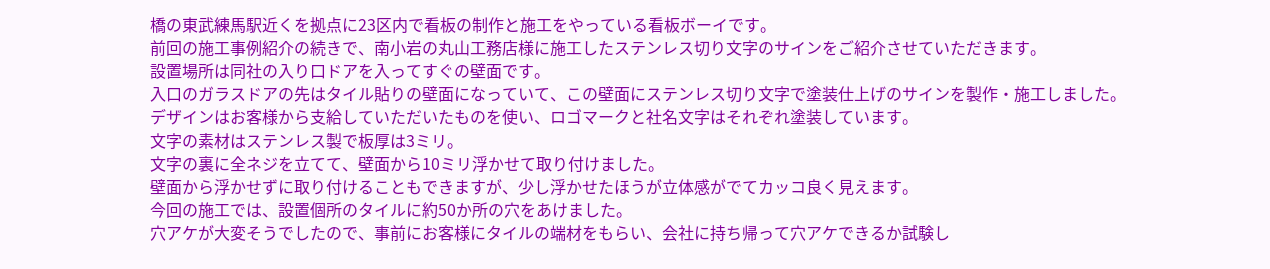橋の東武練馬駅近くを拠点に23区内で看板の制作と施工をやっている看板ボーイです。
前回の施工事例紹介の続きで、南小岩の丸山工務店様に施工したステンレス切り文字のサインをご紹介させていただきます。
設置場所は同社の入り口ドアを入ってすぐの壁面です。
入口のガラスドアの先はタイル貼りの壁面になっていて、この壁面にステンレス切り文字で塗装仕上げのサインを製作・施工しました。
デザインはお客様から支給していただいたものを使い、ロゴマークと社名文字はそれぞれ塗装しています。
文字の素材はステンレス製で板厚は3ミリ。
文字の裏に全ネジを立てて、壁面から10ミリ浮かせて取り付けました。
壁面から浮かせずに取り付けることもできますが、少し浮かせたほうが立体感がでてカッコ良く見えます。
今回の施工では、設置個所のタイルに約50か所の穴をあけました。
穴アケが大変そうでしたので、事前にお客様にタイルの端材をもらい、会社に持ち帰って穴アケできるか試験し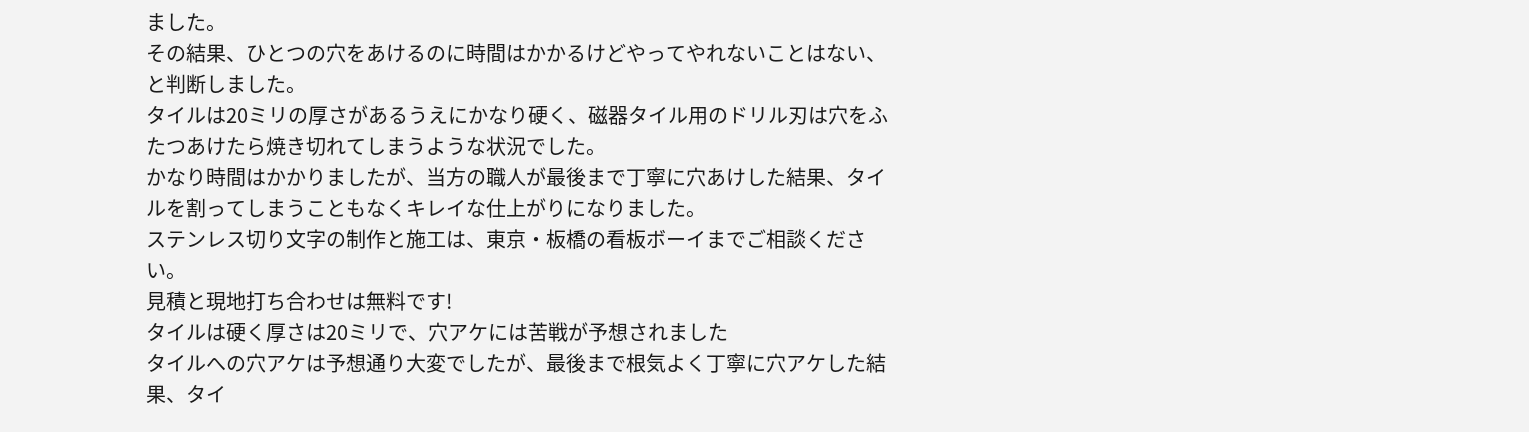ました。
その結果、ひとつの穴をあけるのに時間はかかるけどやってやれないことはない、と判断しました。
タイルは20ミリの厚さがあるうえにかなり硬く、磁器タイル用のドリル刃は穴をふたつあけたら焼き切れてしまうような状況でした。
かなり時間はかかりましたが、当方の職人が最後まで丁寧に穴あけした結果、タイルを割ってしまうこともなくキレイな仕上がりになりました。
ステンレス切り文字の制作と施工は、東京・板橋の看板ボーイまでご相談ください。
見積と現地打ち合わせは無料です!
タイルは硬く厚さは20ミリで、穴アケには苦戦が予想されました
タイルへの穴アケは予想通り大変でしたが、最後まで根気よく丁寧に穴アケした結果、タイ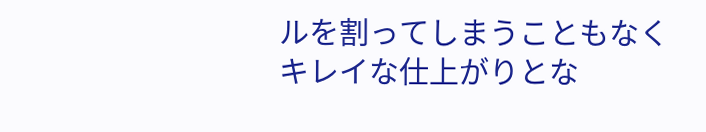ルを割ってしまうこともなくキレイな仕上がりとな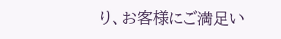り、お客様にご満足い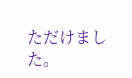ただけました。